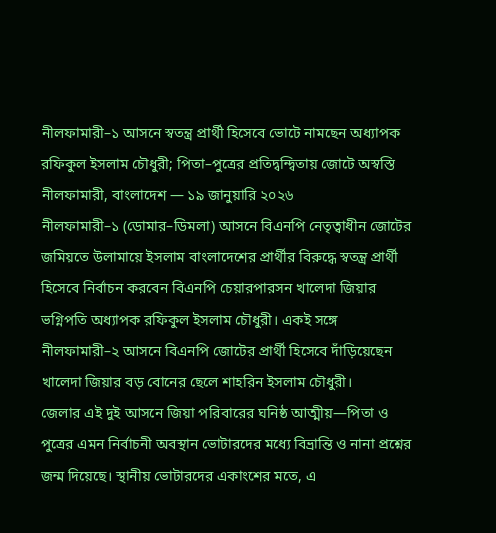নীলফামারী–১ আসনে স্বতন্ত্র প্রার্থী হিসেবে ভোটে নামছেন অধ্যাপক রফিকুল ইসলাম চৌধুরী; পিতা–পুত্রের প্রতিদ্বন্দ্বিতায় জোটে অস্বস্তি
নীলফামারী, বাংলাদেশ — ১৯ জানুয়ারি ২০২৬
নীলফামারী–১ (ডোমার–ডিমলা) আসনে বিএনপি নেতৃত্বাধীন জোটের জমিয়তে উলামায়ে ইসলাম বাংলাদেশের প্রার্থীর বিরুদ্ধে স্বতন্ত্র প্রার্থী হিসেবে নির্বাচন করবেন বিএনপি চেয়ারপারসন খালেদা জিয়ার ভগ্নিপতি অধ্যাপক রফিকুল ইসলাম চৌধুরী। একই সঙ্গে নীলফামারী–২ আসনে বিএনপি জোটের প্রার্থী হিসেবে দাঁড়িয়েছেন খালেদা জিয়ার বড় বোনের ছেলে শাহরিন ইসলাম চৌধুরী।
জেলার এই দুই আসনে জিয়া পরিবারের ঘনিষ্ঠ আত্মীয়—পিতা ও পুত্রের এমন নির্বাচনী অবস্থান ভোটারদের মধ্যে বিভ্রান্তি ও নানা প্রশ্নের জন্ম দিয়েছে। স্থানীয় ভোটারদের একাংশের মতে, এ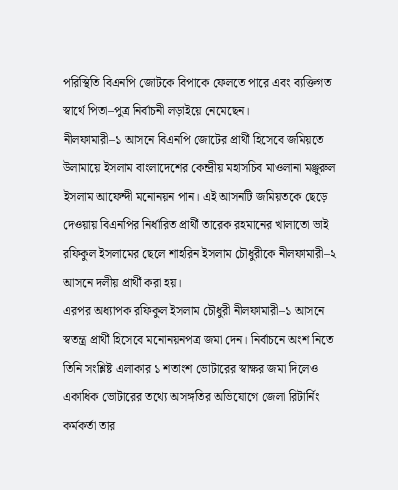পরিস্থিতি বিএনপি জোটকে বিপাকে ফেলতে পারে এবং ব্যক্তিগত স্বার্থে পিতা–পুত্র নির্বাচনী লড়াইয়ে নেমেছেন।
নীলফামারী–১ আসনে বিএনপি জোটের প্রার্থী হিসেবে জমিয়তে উলামায়ে ইসলাম বাংলাদেশের কেন্দ্রীয় মহাসচিব মাওলানা মঞ্জুরুল ইসলাম আফেন্দী মনোনয়ন পান। এই আসনটি জমিয়তকে ছেড়ে দেওয়ায় বিএনপির নির্ধারিত প্রার্থী তারেক রহমানের খালাতো ভাই রফিকুল ইসলামের ছেলে শাহরিন ইসলাম চৌধুরীকে নীলফামারী–২ আসনে দলীয় প্রার্থী করা হয়।
এরপর অধ্যাপক রফিকুল ইসলাম চৌধুরী নীলফামারী–১ আসনে স্বতন্ত্র প্রার্থী হিসেবে মনোনয়নপত্র জমা দেন। নির্বাচনে অংশ নিতে তিনি সংশ্লিষ্ট এলাকার ১ শতাংশ ভোটারের স্বাক্ষর জমা দিলেও একাধিক ভোটারের তথ্যে অসঙ্গতির অভিযোগে জেলা রিটার্নিং কর্মকর্তা তার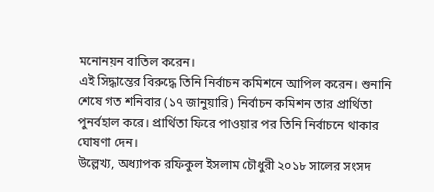মনোনয়ন বাতিল করেন।
এই সিদ্ধান্তের বিরুদ্ধে তিনি নির্বাচন কমিশনে আপিল করেন। শুনানি শেষে গত শনিবার (১৭ জানুয়ারি) নির্বাচন কমিশন তার প্রার্থিতা পুনর্বহাল করে। প্রার্থিতা ফিরে পাওয়ার পর তিনি নির্বাচনে থাকার ঘোষণা দেন।
উল্লেখ্য, অধ্যাপক রফিকুল ইসলাম চৌধুরী ২০১৮ সালের সংসদ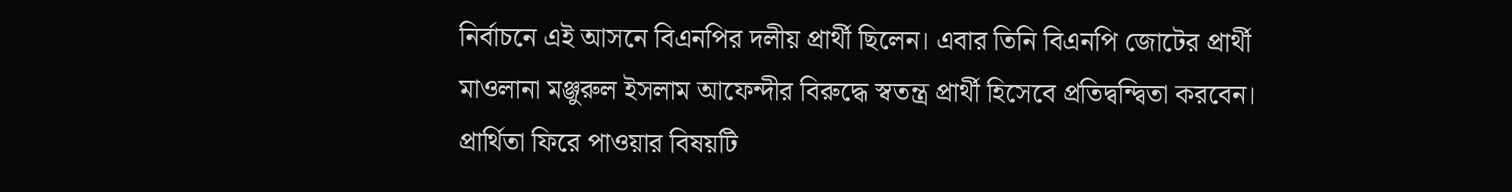নির্বাচনে এই আসনে বিএনপির দলীয় প্রার্থী ছিলেন। এবার তিনি বিএনপি জোটের প্রার্থী মাওলানা মঞ্জুরুল ইসলাম আফেন্দীর বিরুদ্ধে স্বতন্ত্র প্রার্থী হিসেবে প্রতিদ্বন্দ্বিতা করবেন।
প্রার্থিতা ফিরে পাওয়ার বিষয়টি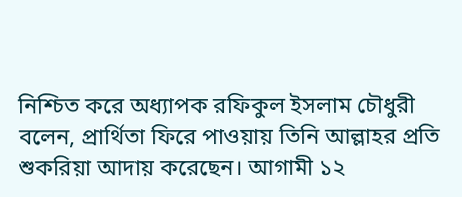নিশ্চিত করে অধ্যাপক রফিকুল ইসলাম চৌধুরী বলেন, প্রার্থিতা ফিরে পাওয়ায় তিনি আল্লাহর প্রতি শুকরিয়া আদায় করেছেন। আগামী ১২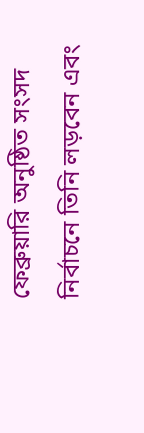ফেব্রুয়ারি অনুষ্ঠিত সংসদ নির্বাচনে তিনি লড়বেন এবং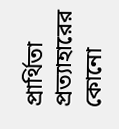প্রার্থিতা প্রত্যাহারের কোনো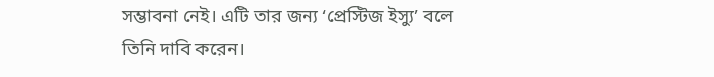সম্ভাবনা নেই। এটি তার জন্য ‘প্রেস্টিজ ইস্যু’ বলে তিনি দাবি করেন।